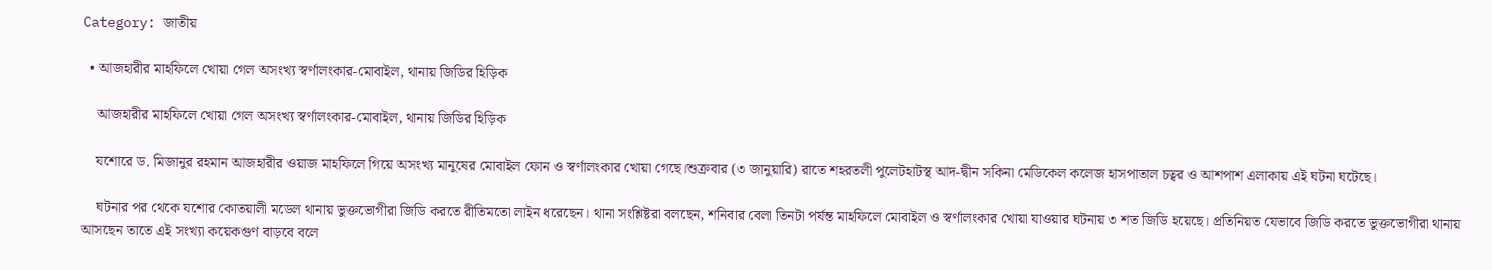Category: জাতীয়

  • আজহারীর মাহফিলে খোয়া গেল অসংখ্য স্বর্ণালংকার-মোবাইল, থানায় জিডির হিড়িক

    আজহারীর মাহফিলে খোয়া গেল অসংখ্য স্বর্ণালংকার-মোবাইল, থানায় জিডির হিড়িক

    যশোরে ড. মিজানুর রহমান আজহারীর ওয়াজ মাহফিলে গিয়ে অসংখ্য মানুষের মোবাইল ফোন ও স্বর্ণালংকার খোয়া গেছে।শুক্রবার (৩ জানুয়ারি) রাতে শহরতলী পুলেটহাটস্থ আদ-দ্বীন সকিনা মেডিকেল কলেজ হাসপাতাল চত্বর ও আশপাশ এলাকায় এই ঘটনা ঘটেছে।

    ঘটনার পর থেকে যশোর কোতয়ালী মডেল থানায় ভুক্তভোগীরা জিডি করতে রীতিমতো লাইন ধরেছেন। থানা সংশ্লিষ্টরা বলছেন, শনিবার বেলা তিনটা পর্যন্ত মাহফিলে মোবাইল ও স্বর্ণালংকার খোয়া যাওয়ার ঘটনায় ৩ শত জিডি হয়েছে। প্রতিনিয়ত যেভাবে জিডি করতে ভুক্তভোগীরা থানায় আসছেন তাতে এই সংখ্যা কয়েকগুণ বাড়বে বলে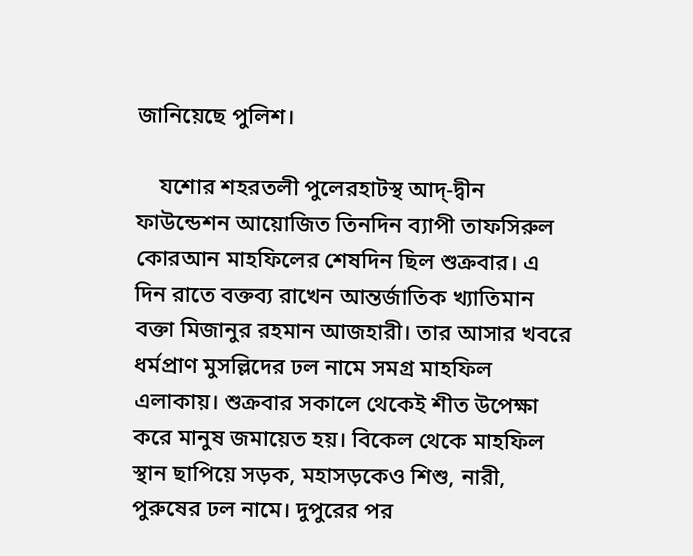জানিয়েছে পুলিশ।

    যশোর শহরতলী পুলেরহাটস্থ আদ্-দ্বীন ফাউন্ডেশন আয়োজিত তিনদিন ব্যাপী তাফসিরুল কোরআন মাহফিলের শেষদিন ছিল শুক্রবার। এ দিন রাতে বক্তব্য রাখেন আন্তর্জাতিক খ্যাতিমান বক্তা মিজানুর রহমান আজহারী। তার আসার খবরে ধর্মপ্রাণ মুসল্লিদের ঢল নামে সমগ্র মাহফিল এলাকায়। শুক্রবার সকালে থেকেই শীত উপেক্ষা করে মানুষ জমায়েত হয়। বিকেল থেকে মাহফিল স্থান ছাপিয়ে সড়ক, মহাসড়কেও শিশু, নারী, পুরুষের ঢল নামে। দুপুরের পর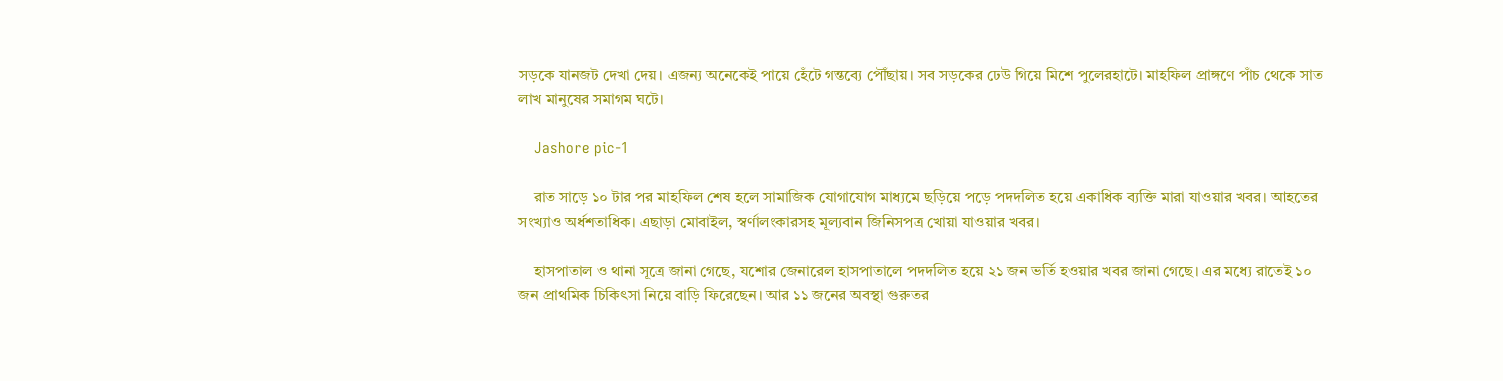সড়কে যানজট দেখা দেয়। এজন্য অনেকেই পায়ে হেঁটে গন্তব্যে পৌঁছায়। সব সড়কের ঢেউ গিয়ে মিশে পুলেরহাটে। মাহফিল প্রাঙ্গণে পাঁচ থেকে সাত লাখ মানুষের সমাগম ঘটে।

    Jashore pic-1

    রাত সাড়ে ১০ টার পর মাহফিল শেষ হলে সামাজিক যোগাযোগ মাধ্যমে ছড়িয়ে পড়ে পদদলিত হয়ে একাধিক ব্যক্তি মারা যাওয়ার খবর। আহতের সংখ্যাও অর্ধশতাধিক। এছাড়া মোবাইল, স্বর্ণালংকারসহ মূল্যবান জিনিসপত্র খোয়া যাওয়ার খবর।

    হাসপাতাল ও থানা সূত্রে জানা গেছে, যশোর জেনারেল হাসপাতালে পদদলিত হয়ে ২১ জন ভর্তি হওয়ার খবর জানা গেছে। এর মধ্যে রাতেই ১০ জন প্রাথমিক চিকিৎসা নিয়ে বাড়ি ফিরেছেন। আর ১১ জনের অবস্থা গুরুতর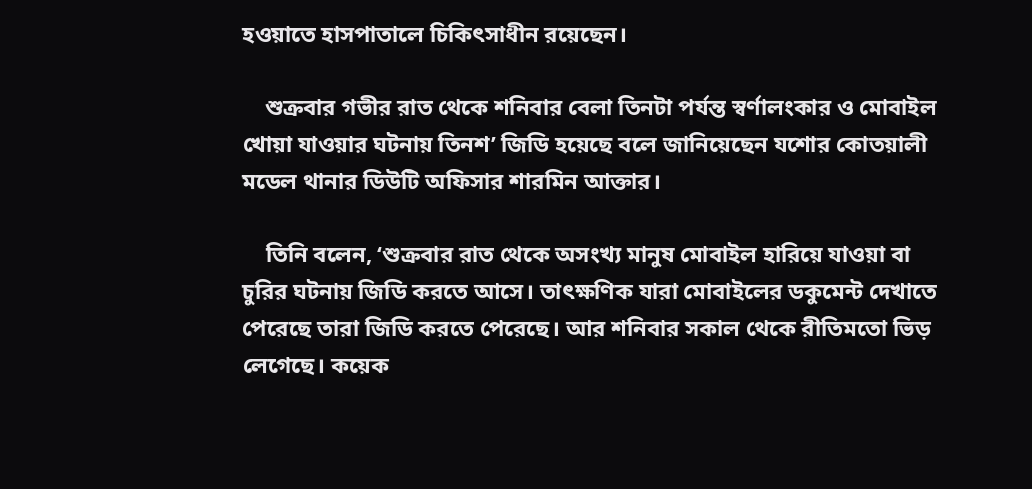হওয়াতে হাসপাতালে চিকিৎসাধীন রয়েছেন।

    শুক্রবার গভীর রাত থেকে শনিবার বেলা তিনটা পর্যন্ত স্বর্ণালংকার ও মোবাইল খোয়া যাওয়ার ঘটনায় তিনশ’ জিডি হয়েছে বলে জানিয়েছেন যশোর কোতয়ালী মডেল থানার ডিউটি অফিসার শারমিন আক্তার।

    তিনি বলেন, ‘শুক্রবার রাত থেকে অসংখ্য মানুষ মোবাইল হারিয়ে যাওয়া বা চুরির ঘটনায় জিডি করতে আসে। তাৎক্ষণিক যারা মোবাইলের ডকুমেন্ট দেখাতে পেরেছে তারা জিডি করতে পেরেছে। আর শনিবার সকাল থেকে রীতিমতো ভিড় লেগেছে। কয়েক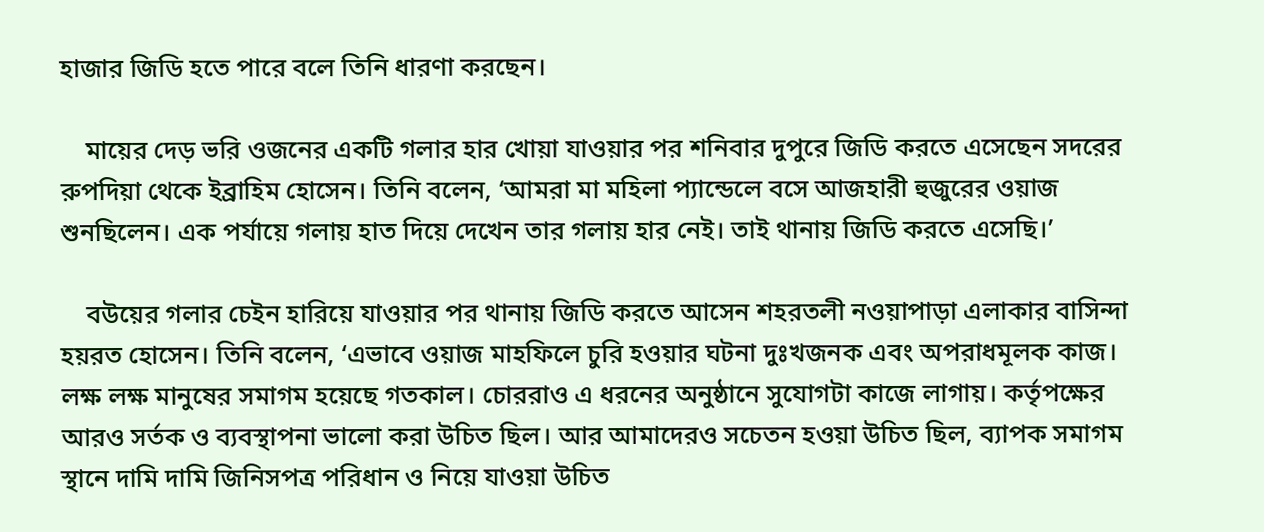হাজার জিডি হতে পারে বলে তিনি ধারণা করছেন।

    মায়ের দেড় ভরি ওজনের একটি গলার হার খোয়া যাওয়ার পর শনিবার দুপুরে জিডি করতে এসেছেন সদরের রুপদিয়া থেকে ইব্রাহিম হোসেন। তিনি বলেন, ‘আমরা মা মহিলা প্যান্ডেলে বসে আজহারী হুজুরের ওয়াজ শুনছিলেন। এক পর্যায়ে গলায় হাত দিয়ে দেখেন তার গলায় হার নেই। তাই থানায় জিডি করতে এসেছি।’

    বউয়ের গলার চেইন হারিয়ে যাওয়ার পর থানায় জিডি করতে আসেন শহরতলী নওয়াপাড়া এলাকার বাসিন্দা হয়রত হোসেন। তিনি বলেন, ‘এভাবে ওয়াজ মাহফিলে চুরি হওয়ার ঘটনা দুঃখজনক এবং অপরাধমূলক কাজ। লক্ষ লক্ষ মানুষের সমাগম হয়েছে গতকাল। চোররাও এ ধরনের অনুষ্ঠানে সুযোগটা কাজে লাগায়। কর্তৃপক্ষের আরও সর্তক ও ব্যবস্থাপনা ভালো করা উচিত ছিল। আর আমাদেরও সচেতন হওয়া উচিত ছিল, ব্যাপক সমাগম স্থানে দামি দামি জিনিসপত্র পরিধান ও নিয়ে যাওয়া উচিত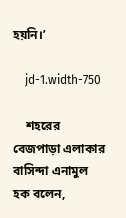হয়নি।’

    jd-1.width-750

    শহরের বেজপাড়া এলাকার বাসিন্দা এনামুল হক বলেন,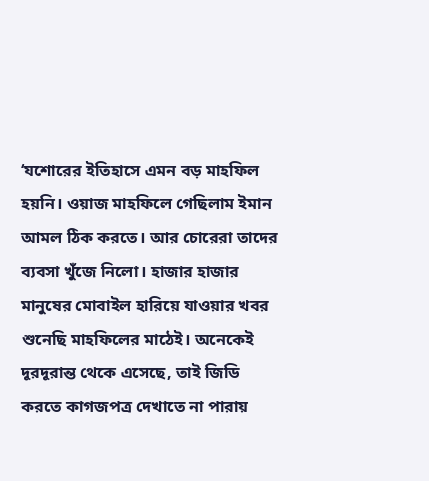‘যশোরের ইতিহাসে এমন বড় মাহফিল হয়নি। ওয়াজ মাহফিলে গেছিলাম ইমান আমল ঠিক করতে। আর চোরেরা তাদের ব্যবসা খুঁজে নিলো। হাজার হাজার মানুষের মোবাইল হারিয়ে যাওয়ার খবর শুনেছি মাহফিলের মাঠেই। অনেকেই দূরদূরান্ত থেকে এসেছে, তাই জিডি করতে কাগজপত্র দেখাতে না পারায়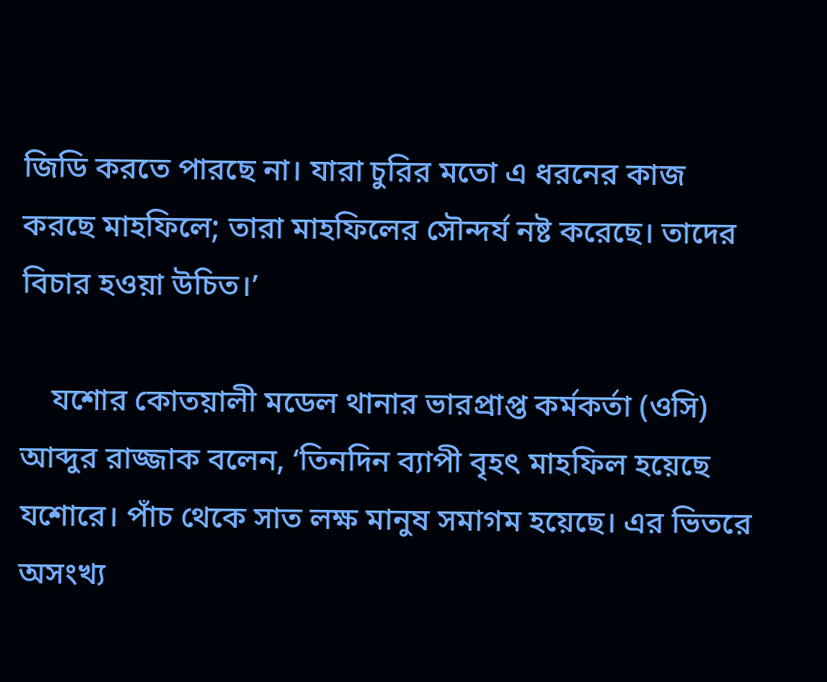জিডি করতে পারছে না। যারা চুরির মতো এ ধরনের কাজ করছে মাহফিলে; তারা মাহফিলের সৌন্দর্য নষ্ট করেছে। তাদের বিচার হওয়া উচিত।’

    যশোর কোতয়ালী মডেল থানার ভারপ্রাপ্ত কর্মকর্তা (ওসি) আব্দুর রাজ্জাক বলেন, ‘তিনদিন ব্যাপী বৃহৎ মাহফিল হয়েছে যশোরে। পাঁচ থেকে সাত লক্ষ মানুষ সমাগম হয়েছে। এর ভিতরে অসংখ্য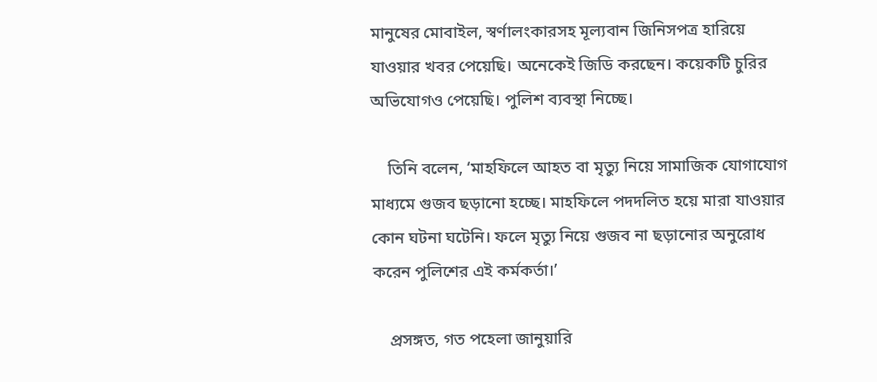মানুষের মোবাইল, স্বর্ণালংকারসহ মূল্যবান জিনিসপত্র হারিয়ে যাওয়ার খবর পেয়েছি। অনেকেই জিডি করছেন। কয়েকটি চুরির অভিযোগও পেয়েছি। পুলিশ ব্যবস্থা নিচ্ছে।

    তিনি বলেন, ‘মাহফিলে আহত বা মৃত্যু নিয়ে সামাজিক যোগাযোগ মাধ্যমে গুজব ছড়ানো হচ্ছে। মাহফিলে পদদলিত হয়ে মারা যাওয়ার কোন ঘটনা ঘটেনি। ফলে মৃত্যু নিয়ে গুজব না ছড়ানোর অনুরোধ করেন পুলিশের এই কর্মকর্তা।’

    প্রসঙ্গত, গত পহেলা জানুয়ারি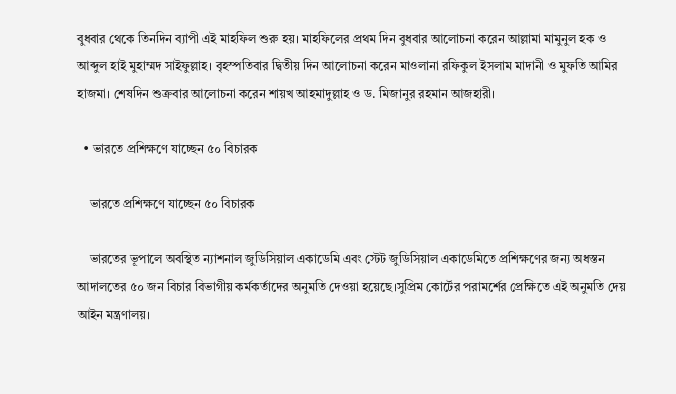বুধবার থেকে তিনদিন ব্যাপী এই মাহফিল শুরু হয়। মাহফিলের প্রথম দিন বুধবার আলোচনা করেন আল্লামা মামুনুল হক ও আব্দুল হাই মুহাম্মদ সাইফুল্লাহ। বৃহস্পতিবার দ্বিতীয় দিন আলোচনা করেন মাওলানা রফিকুল ইসলাম মাদানী ও মুফতি আমির হাজমা। শেষদিন শুক্রবার আলোচনা করেন শায়খ আহমাদুল্লাহ ও ড. মিজানুর রহমান আজহারী।

  • ভারতে প্রশিক্ষণে যাচ্ছেন ৫০ বিচারক

    ভারতে প্রশিক্ষণে যাচ্ছেন ৫০ বিচারক

    ভারতের ভূপালে অবস্থিত ন্যাশনাল জুডিসিয়াল একাডেমি এবং স্টেট জুডিসিয়াল একাডেমিতে প্রশিক্ষণের জন্য অধস্তন আদালতের ৫০ জন বিচার বিভাগীয় কর্মকর্তাদের অনুমতি দেওয়া হয়েছে।সুপ্রিম কোর্টের পরামর্শের প্রেক্ষিতে এই অনুমতি দেয় আইন মন্ত্রণালয়।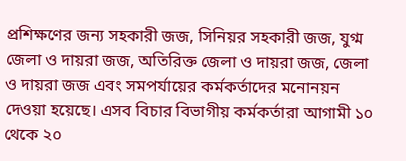প্রশিক্ষণের জন্য সহকারী জজ, সিনিয়র সহকারী জজ, যুগ্ম জেলা ও দায়রা জজ, অতিরিক্ত জেলা ও দায়রা জজ, জেলা ও দায়রা জজ এবং সমপর্যায়ের কর্মকর্তাদের মনোনয়ন দেওয়া হয়েছে। এসব বিচার বিভাগীয় কর্মকর্তারা আগামী ১০ থেকে ২০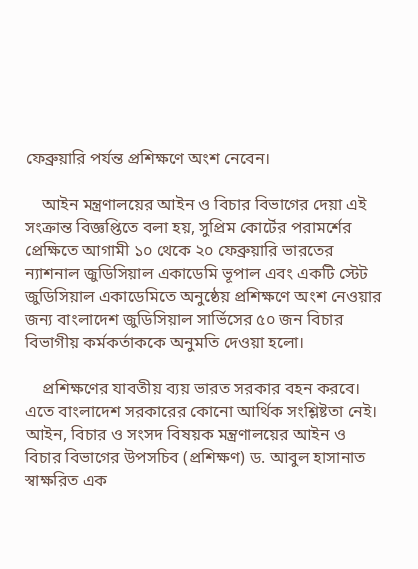ফেব্রুয়ারি পর্যন্ত প্রশিক্ষণে অংশ নেবেন।

    আইন মন্ত্রণালয়ের আইন ও বিচার বিভাগের দেয়া এই সংক্রান্ত বিজ্ঞপ্তিতে বলা হয়, সুপ্রিম কোর্টের পরামর্শের প্রেক্ষিতে আগামী ১০ থেকে ২০ ফেব্রুয়ারি ভারতের ন্যাশনাল জুডিসিয়াল একাডেমি ভূপাল এবং একটি স্টেট জুডিসিয়াল একাডেমিতে অনুষ্ঠেয় প্রশিক্ষণে অংশ নেওয়ার জন্য বাংলাদেশ জুডিসিয়াল সার্ভিসের ৫০ জন বিচার বিভাগীয় কর্মকর্তাককে অনুমতি দেওয়া হলো।

    প্রশিক্ষণের যাবতীয় ব্যয় ভারত সরকার বহন করবে। এতে বাংলাদেশ সরকারের কোনো আর্থিক সংশ্লিষ্টতা নেই। আইন, বিচার ও সংসদ বিষয়ক মন্ত্রণালয়ের আইন ও বিচার বিভাগের উপসচিব (প্রশিক্ষণ) ড. আবুল হাসানাত স্বাক্ষরিত এক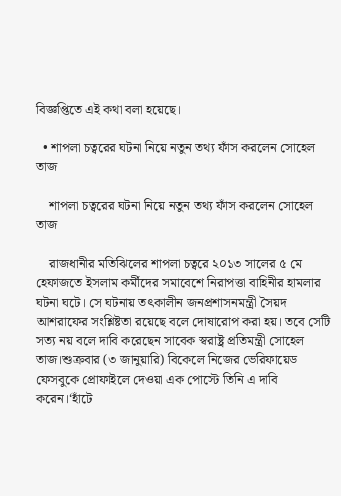বিজ্ঞপ্তিতে এই কথা বলা হয়েছে।

  • শাপলা চত্বরের ঘটনা নিয়ে নতুন তথ্য ফাঁস করলেন সোহেল তাজ

    শাপলা চত্বরের ঘটনা নিয়ে নতুন তথ্য ফাঁস করলেন সোহেল তাজ

    রাজধানীর মতিঝিলের শাপলা চত্বরে ২০১৩ সালের ৫ মে হেফাজতে ইসলাম কর্মীদের সমাবেশে নিরাপত্তা বাহিনীর হামলার ঘটনা ঘটে। সে ঘটনায় তৎকালীন জনপ্রশাসনমন্ত্রী সৈয়দ আশরাফের সংশ্লিষ্টতা রয়েছে বলে দোষারোপ করা হয়। তবে সেটি সত্য নয় বলে দাবি করেছেন সাবেক স্বরাষ্ট্র প্রতিমন্ত্রী সোহেল তাজ।শুক্রবার (৩ জানুয়ারি) বিকেলে নিজের ভেরিফায়েড ফেসবুকে প্রোফাইলে দেওয়া এক পোস্টে তিনি এ দাবি করেন।‘হাঁটে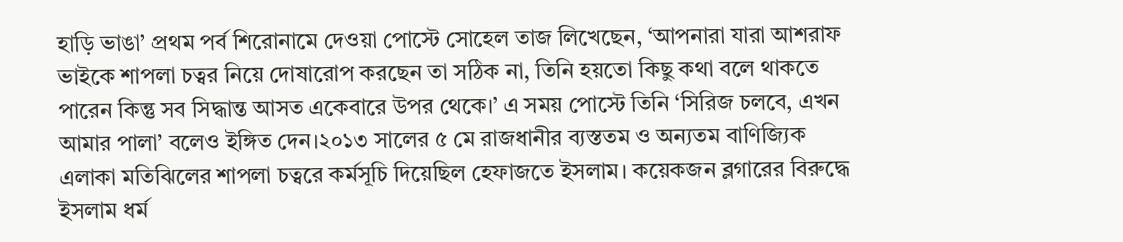হাড়ি ভাঙা’ প্রথম পর্ব শিরোনামে দেওয়া পোস্টে সোহেল তাজ লিখেছেন, ‘আপনারা যারা আশরাফ ভাইকে শাপলা চত্বর নিয়ে দোষারোপ করছেন তা সঠিক না, তিনি হয়তো কিছু কথা বলে থাকতে পারেন কিন্তু সব সিদ্ধান্ত আসত একেবারে উপর থেকে।’ এ সময় পোস্টে তিনি ‘সিরিজ চলবে, এখন আমার পালা’ বলেও ইঙ্গিত দেন।২০১৩ সালের ৫ মে রাজধানীর ব্যস্ততম ও অন্যতম বাণিজ্যিক এলাকা মতিঝিলের শাপলা চত্বরে কর্মসূচি দিয়েছিল হেফাজতে ইসলাম। কয়েকজন ব্লগারের বিরুদ্ধে ইসলাম ধর্ম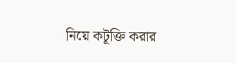নিয়ে কটূক্তি করার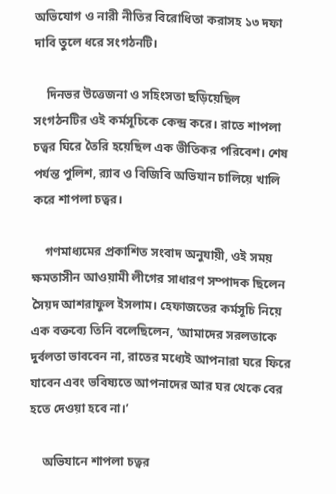অভিযোগ ও নারী নীতির বিরোধিতা করাসহ ১৩ দফা দাবি তুলে ধরে সংগঠনটি।

    দিনভর উত্তেজনা ও সহিংসতা ছড়িয়েছিল সংগঠনটির ওই কর্মসূচিকে কেন্দ্র করে। রাতে শাপলা চত্বর ঘিরে তৈরি হয়েছিল এক ভীতিকর পরিবেশ। শেষ পর্যন্ত পুলিশ, র‍্যাব ও বিজিবি অভিযান চালিয়ে খালি করে শাপলা চত্বর।

    গণমাধ্যমের প্রকাশিত সংবাদ অনুযায়ী, ওই সময় ক্ষমতাসীন আওয়ামী লীগের সাধারণ সম্পাদক ছিলেন সৈয়দ আশরাফুল ইসলাম। হেফাজতের কর্মসূচি নিয়ে এক বক্তব্যে তিনি বলেছিলেন, ‘আমাদের সরলতাকে দুর্বলতা ভাববেন না, রাতের মধ্যেই আপনারা ঘরে ফিরে যাবেন এবং ভবিষ্যতে আপনাদের আর ঘর থেকে বের হতে দেওয়া হবে না।’

    অভিযানে শাপলা চত্বর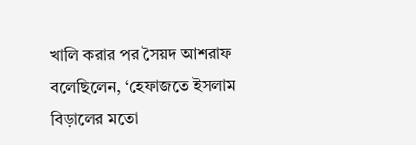খালি করার পর সৈয়দ আশরাফ বলেছিলেন, ‘হেফাজতে ইসলাম বিড়ালের মতো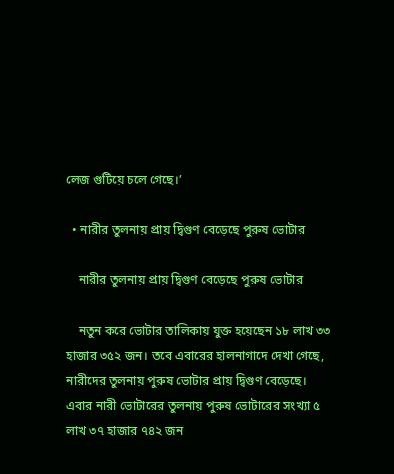লেজ গুটিয়ে চলে গেছে।’

  • নারীর তুলনায় প্রায় দ্বিগুণ বেড়েছে পুরুষ ভোটার

    নারীর তুলনায় প্রায় দ্বিগুণ বেড়েছে পুরুষ ভোটার

    নতুন করে ভোটার তালিকায় যুক্ত হয়েছেন ১৮ লাখ ৩৩ হাজার ৩৫২ জন। তবে এবারের হালনাগাদে দেখা গেছে, নারীদের তুলনায় পুরুষ ভোটার প্রায় দ্বিগুণ বেড়েছে। এবার নারী ভোটারের তুলনায় পুরুষ ভোটারের সংখ্যা ৫ লাখ ৩৭ হাজার ৭৪২ জন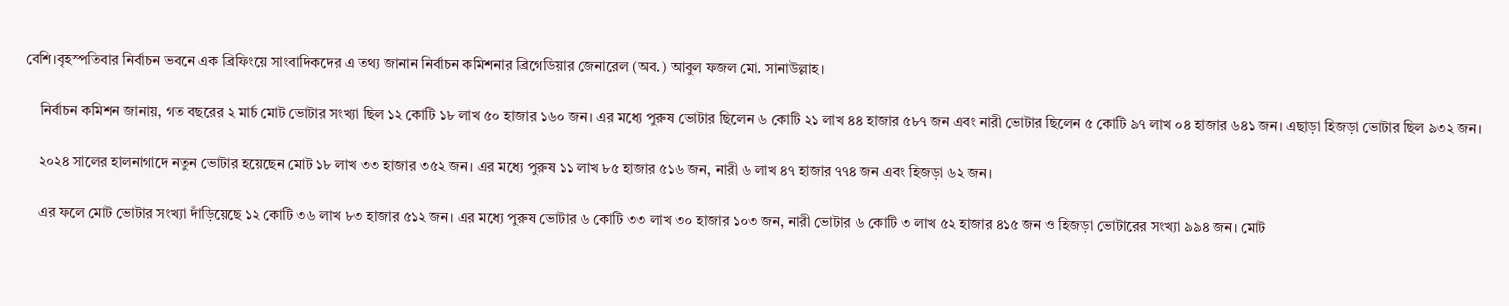বেশি।বৃহস্পতিবার নির্বাচন ভবনে এক ব্রিফিংয়ে সাংবাদিকদের এ তথ্য জানান নির্বাচন কমিশনার ব্রিগেডিয়ার জেনারেল (অব.) আবুল ফজল মো. সানাউল্লাহ।

    নির্বাচন কমিশন জানায়, গত বছরের ২ মার্চ মোট ভোটার সংখ্যা ছিল ১২ কোটি ১৮ লাখ ৫০ হাজার ১৬০ জন। এর মধ্যে পুরুষ ভোটার ছিলেন ৬ কোটি ২১ লাখ ৪৪ হাজার ৫৮৭ জন এবং নারী ভোটার ছিলেন ৫ কোটি ৯৭ লাখ ০৪ হাজার ৬৪১ জন। এছাড়া হিজড়া ভোটার ছিল ৯৩২ জন।

    ২০২৪ সালের হালনাগাদে নতুন ভোটার হয়েছেন মোট ১৮ লাখ ৩৩ হাজার ৩৫২ জন। এর মধ্যে পুরুষ ১১ লাখ ৮৫ হাজার ৫১৬ জন, নারী ৬ লাখ ৪৭ হাজার ৭৭৪ জন এবং হিজড়া ৬২ জন।

    এর ফলে মোট ভোটার সংখ্যা দাঁড়িয়েছে ১২ কোটি ৩৬ লাখ ৮৩ হাজার ৫১২ জন। এর মধ্যে পুরুষ ভোটার ৬ কোটি ৩৩ লাখ ৩০ হাজার ১০৩ জন, নারী ভোটার ৬ কোটি ৩ লাখ ৫২ হাজার ৪১৫ জন ও হিজড়া ভোটারের সংখ্যা ৯৯৪ জন। মোট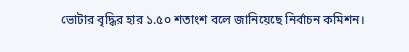ভোটার বৃদ্ধির হার ১.৫০ শতাংশ বলে জানিয়েছে নির্বাচন কমিশন।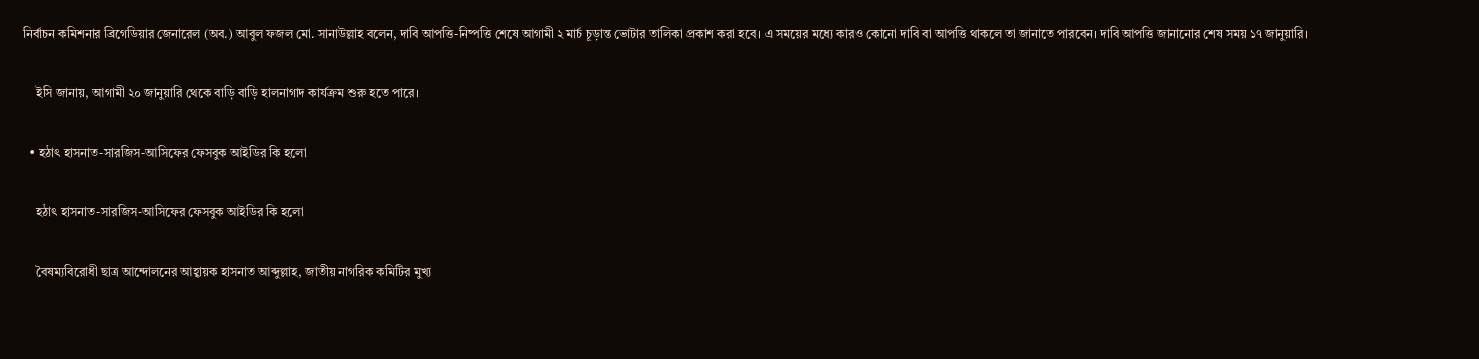নির্বাচন কমিশনার ব্রিগেডিয়ার জেনারেল (অব.) আবুল ফজল মো. সানাউল্লাহ বলেন, দাবি আপত্তি-নিষ্পত্তি শেষে আগামী ২ মার্চ চূড়ান্ত ভোটার তালিকা প্রকাশ করা হবে। এ সময়ের মধ্যে কারও কোনো দাবি বা আপত্তি থাকলে তা জানাতে পারবেন। দাবি আপত্তি জানানোর শেষ সময় ১৭ জানুয়ারি।

    ইসি জানায়, আগামী ২০ জানুয়ারি থেকে বাড়ি বাড়ি হালনাগাদ কার্যক্রম শুরু হতে পারে।

  • হঠাৎ হাসনাত-সারজিস-আসিফের ফেসবুক আইডির কি হলো

    হঠাৎ হাসনাত-সারজিস-আসিফের ফেসবুক আইডির কি হলো

    বৈষম্যবিরোধী ছাত্র আন্দোলনের আহ্বায়ক হাসনাত আব্দুল্লাহ, জাতীয় নাগরিক কমিটির মুখ্য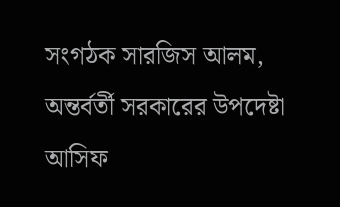সংগঠক সারজিস আলম, অন্তর্বর্তী সরকারের উপদেষ্টা আসিফ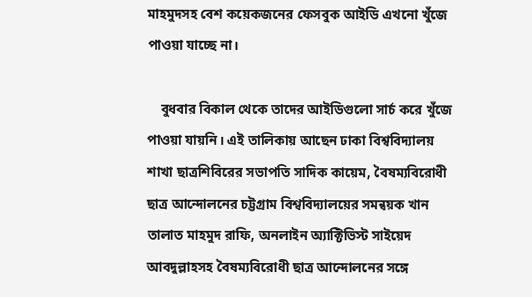মাহমুদসহ বেশ কয়েকজনের ফেসবুক আইডি এখনো খুঁজে পাওয়া যাচ্ছে না।

    বুধবার বিকাল থেকে তাদের আইডিগুলো সার্চ করে খুঁজে পাওয়া যায়নি। এই তালিকায় আছেন ঢাকা বিশ্ববিদ্যালয় শাখা ছাত্রশিবিরের সভাপতি সাদিক কায়েম, বৈষম্যবিরোধী ছাত্র আন্দোলনের চট্টগ্রাম বিশ্ববিদ্যালয়ের সমন্বয়ক খান তালাত মাহমুদ রাফি, অনলাইন অ্যাক্টিভিস্ট সাইয়েদ আবদুল্লাহসহ বৈষম্যবিরোধী ছাত্র আন্দোলনের সঙ্গে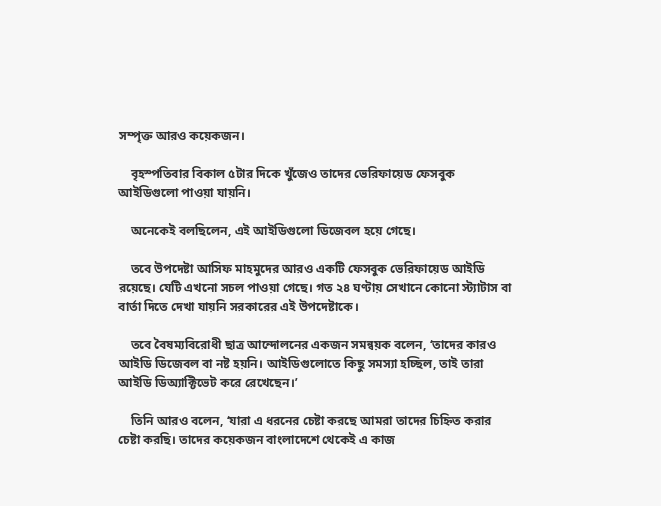সম্পৃক্ত আরও কয়েকজন।

    বৃহস্পতিবার বিকাল ৫টার দিকে খুঁজেও তাদের ভেরিফায়েড ফেসবুক আইডিগুলো পাওয়া যায়নি।

    অনেকেই বলছিলেন, এই আইডিগুলো ডিজেবল হয়ে গেছে।

    তবে উপদেষ্টা আসিফ মাহমুদের আরও একটি ফেসবুক ভেরিফায়েড আইডি রয়েছে। যেটি এখনো সচল পাওয়া গেছে। গত ২৪ ঘণ্টায় সেখানে কোনো স্ট্যাটাস বা বার্তা দিতে দেখা যায়নি সরকারের এই উপদেষ্টাকে।

    তবে বৈষম্যবিরোধী ছাত্র আন্দোলনের একজন সমন্বয়ক বলেন, ‘তাদের কারও আইডি ডিজেবল বা নষ্ট হয়নি। আইডিগুলোতে কিছু সমস্যা হচ্ছিল, তাই তারা আইডি ডিঅ্যাক্টিভেট করে রেখেছেন।’

    তিনি আরও বলেন, ‘যারা এ ধরনের চেষ্টা করছে আমরা তাদের চিহ্নিত করার চেষ্টা করছি। তাদের কয়েকজন বাংলাদেশে থেকেই এ কাজ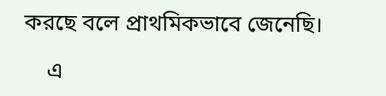করছে বলে প্রাথমিকভাবে জেনেছি।

    এ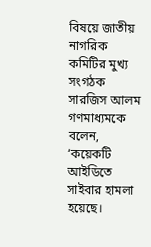বিষয়ে জাতীয় নাগরিক কমিটির মুখ্য সংগঠক সারজিস আলম গণমাধ্যমকে বলেন, ‘কয়েকটি আইডিতে সাইবার হামলা হয়েছে।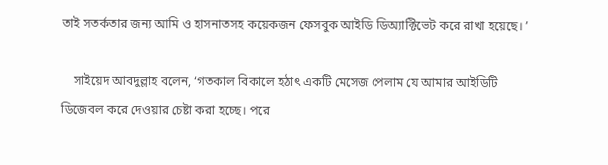তাই সতর্কতার জন্য আমি ও হাসনাতসহ কয়েকজন ফেসবুক আইডি ডিঅ্যাক্টিভেট করে রাখা হয়েছে। ’

    সাইয়েদ আবদুল্লাহ বলেন, ‘গতকাল বিকালে হঠাৎ একটি মেসেজ পেলাম যে আমার আইডিটি ডিজেবল করে দেওয়ার চেষ্টা করা হচ্ছে। পরে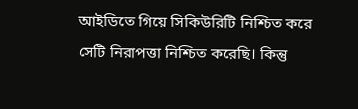আইডিতে গিয়ে সিকিউরিটি নিশ্চিত করে সেটি নিরাপত্তা নিশ্চিত করেছি। কিন্তু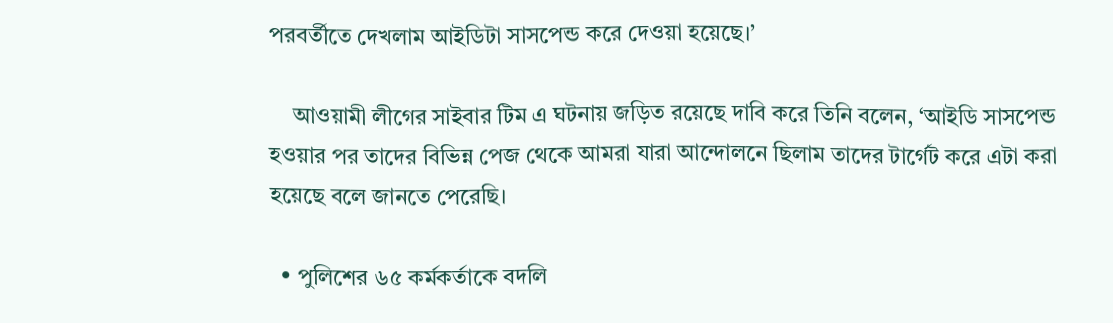পরবর্তীতে দেখলাম আইডিটা সাসপেন্ড করে দেওয়া হয়েছে।’

    আওয়ামী লীগের সাইবার টিম এ ঘটনায় জড়িত রয়েছে দাবি করে তিনি বলেন, ‘আইডি সাসপেন্ড হওয়ার পর তাদের বিভিন্ন পেজ থেকে আমরা যারা আন্দোলনে ছিলাম তাদের টার্গেট করে এটা করা হয়েছে বলে জানতে পেরেছি।

  • পুলিশের ৬৫ কর্মকর্তাকে বদলি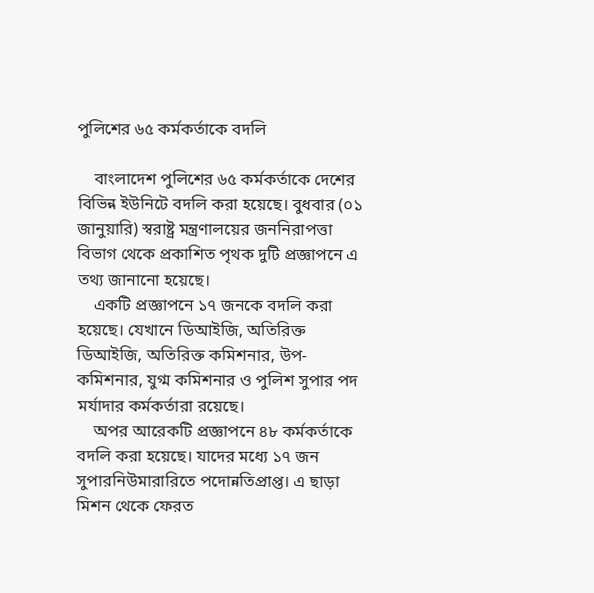পুলিশের ৬৫ কর্মকর্তাকে বদলি

    বাংলাদেশ পুলিশের ৬৫ কর্মকর্তাকে দেশের বিভিন্ন ইউনিটে বদলি করা হয়েছে। বুধবার (০১ জানুয়ারি) স্বরাষ্ট্র মন্ত্রণালয়ের জননিরাপত্তা বিভাগ থেকে প্রকাশিত পৃথক দুটি প্রজ্ঞাপনে এ তথ্য জানানো হয়েছে।
    একটি প্রজ্ঞাপনে ১৭ জনকে বদলি করা হয়েছে। যেখানে ডিআইজি, অতিরিক্ত ডিআইজি, অতিরিক্ত কমিশনার, উপ-কমিশনার, যুগ্ম কমিশনার ও পুলিশ সুপার পদ মর্যাদার কর্মকর্তারা রয়েছে।
    অপর আরেকটি প্রজ্ঞাপনে ৪৮ কর্মকর্তাকে বদলি করা হয়েছে। যাদের মধ্যে ১৭ জন সুপারনিউমারারিতে পদোন্নতিপ্রাপ্ত। এ ছাড়া মিশন থেকে ফেরত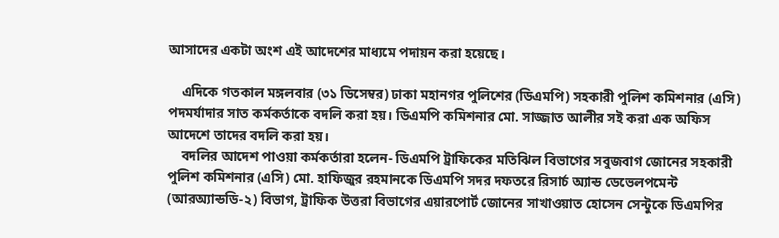আসাদের একটা অংশ এই আদেশের মাধ্যমে পদায়ন করা হয়েছে।

    এদিকে গতকাল মঙ্গলবার (৩১ ডিসেম্বর) ঢাকা মহানগর পুলিশের (ডিএমপি) সহকারী পুলিশ কমিশনার (এসি) পদমর্যাদার সাত কর্মকর্তাকে বদলি করা হয়। ডিএমপি কমিশনার মো. সাজ্জাত আলীর সই করা এক অফিস আদেশে তাদের বদলি করা হয়।
    বদলির আদেশ পাওয়া কর্মকর্তারা হলেন- ডিএমপি ট্রাফিকের মতিঝিল বিভাগের সবুজবাগ জোনের সহকারী পুলিশ কমিশনার (এসি) মো. হাফিজুর রহমানকে ডিএমপি সদর দফতরে রিসার্চ অ্যান্ড ডেভেলপমেন্ট (আরঅ্যান্ডডি-২) বিভাগ, ট্রাফিক উত্তরা বিভাগের এয়ারপোর্ট জোনের সাখাওয়াত হোসেন সেন্টুকে ডিএমপির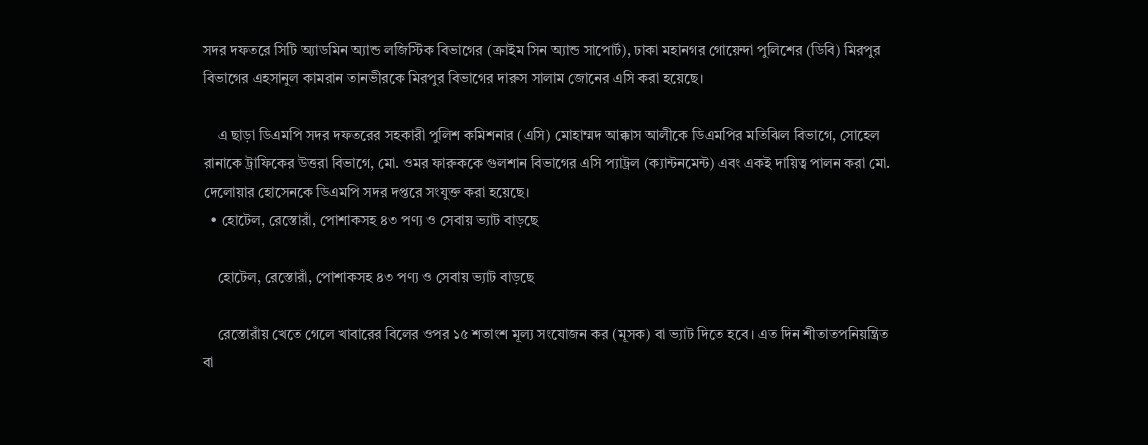সদর দফতরে সিটি অ্যাডমিন অ্যান্ড লজিস্টিক বিভাগের (ক্রাইম সিন অ্যান্ড সাপোর্ট), ঢাকা মহানগর গোয়েন্দা পুলিশের (ডিবি) মিরপুর বিভাগের এহসানুল কামরান তানভীরকে মিরপুর বিভাগের দারুস সালাম জোনের এসি করা হয়েছে।

    এ ছাড়া ডিএমপি সদর দফতরের সহকারী পুলিশ কমিশনার (এসি) মোহাম্মদ আক্কাস আলীকে ডিএমপির মতিঝিল বিভাগে, সোহেল রানাকে ট্রাফিকের উত্তরা বিভাগে, মো. ওমর ফারুককে গুলশান বিভাগের এসি প্যাট্রল (ক্যান্টনমেন্ট) এবং একই দায়িত্ব পালন করা মো. দেলোয়ার হোসেনকে ডিএমপি সদর দপ্তরে সংযুক্ত করা হয়েছে।
  • হোটেল, রেস্তোরাঁ, পোশাকসহ ৪৩ পণ্য ও সেবায় ভ্যাট বাড়ছে

    হোটেল, রেস্তোরাঁ, পোশাকসহ ৪৩ পণ্য ও সেবায় ভ্যাট বাড়ছে

    রেস্তোরাঁয় খেতে গেলে খাবারের বিলের ওপর ১৫ শতাংশ মূল্য সংযোজন কর (মূসক) বা ভ্যাট দিতে হবে। এত দিন শীতাতপনিয়ন্ত্রিত বা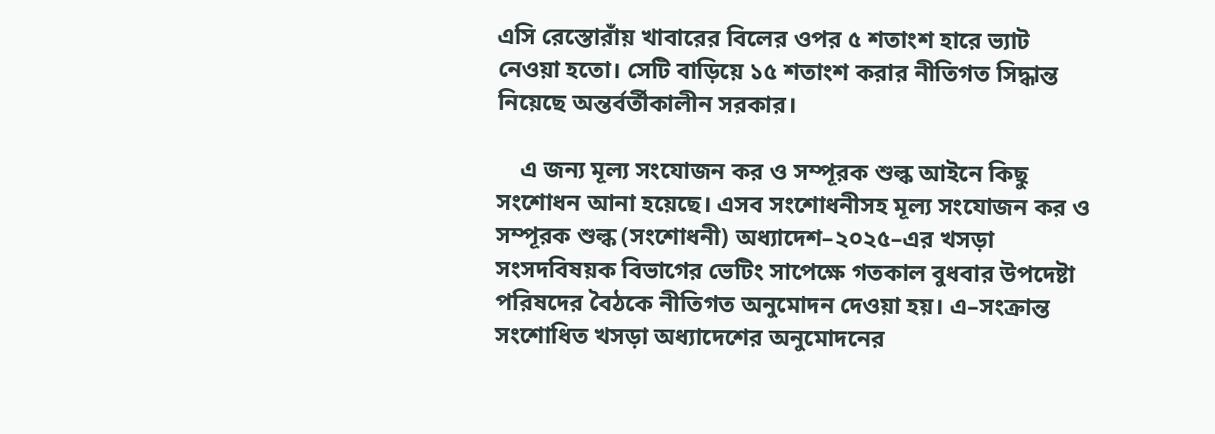এসি রেস্তোরাঁয় খাবারের বিলের ওপর ৫ শতাংশ হারে ভ্যাট নেওয়া হতো। সেটি বাড়িয়ে ১৫ শতাংশ করার নীতিগত সিদ্ধান্ত নিয়েছে অন্তর্বর্তীকালীন সরকার।

    এ জন্য মূল্য সংযোজন কর ও সম্পূরক শুল্ক আইনে কিছু সংশোধন আনা হয়েছে। এসব সংশোধনীসহ মূল্য সংযোজন কর ও সম্পূরক শুল্ক (সংশোধনী) অধ্যাদেশ–২০২৫–এর খসড়া সংসদবিষয়ক বিভাগের ভেটিং সাপেক্ষে গতকাল বুধবার উপদেষ্টা পরিষদের বৈঠকে নীতিগত অনুমোদন দেওয়া হয়। এ–সংক্রান্ত সংশোধিত খসড়া অধ্যাদেশের অনুমোদনের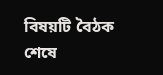বিষয়টি বৈঠক শেষে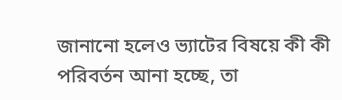জানানো হলেও ভ্যাটের বিষয়ে কী কী পরিবর্তন আনা হচ্ছে, তা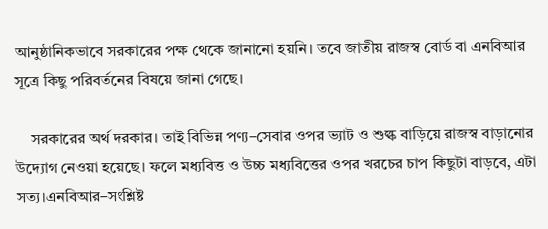আনুষ্ঠানিকভাবে সরকারের পক্ষ থেকে জানানো হয়নি। তবে জাতীয় রাজস্ব বোর্ড বা এনবিআর সূত্রে কিছু পরিবর্তনের বিষয়ে জানা গেছে।

    সরকারের অর্থ দরকার। তাই বিভিন্ন পণ্য–সেবার ওপর ভ্যাট ও শুল্ক বাড়িয়ে রাজস্ব বাড়ানোর উদ্যোগ নেওয়া হয়েছে। ফলে মধ্যবিত্ত ও উচ্চ মধ্যবিত্তের ওপর খরচের চাপ কিছুটা বাড়বে, এটা সত্য।এনবিআর–সংশ্লিষ্ট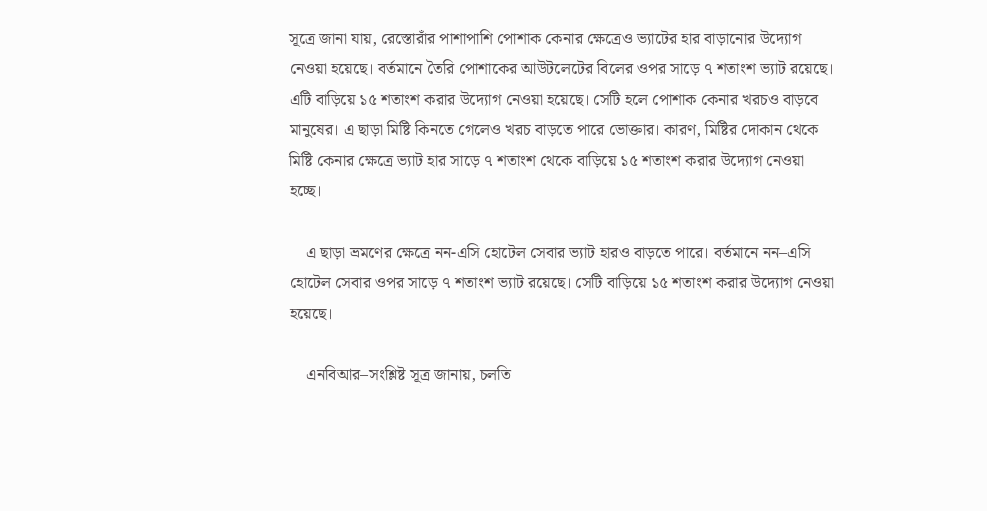সূত্রে জানা যায়, রেস্তোরাঁর পাশাপাশি পোশাক কেনার ক্ষেত্রেও ভ্যাটের হার বাড়ানোর উদ্যোগ নেওয়া হয়েছে। বর্তমানে তৈরি পোশাকের আউটলেটের বিলের ওপর সাড়ে ৭ শতাংশ ভ্যাট রয়েছে। এটি বাড়িয়ে ১৫ শতাংশ করার উদ্যোগ নেওয়া হয়েছে। সেটি হলে পোশাক কেনার খরচও বাড়বে মানুষের। এ ছাড়া মিষ্টি কিনতে গেলেও খরচ বাড়তে পারে ভোক্তার। কারণ, মিষ্টির দোকান থেকে মিষ্টি কেনার ক্ষেত্রে ভ্যাট হার সাড়ে ৭ শতাংশ থেকে বাড়িয়ে ১৫ শতাংশ করার উদ্যোগ নেওয়া হচ্ছে।

    এ ছাড়া ভ্রমণের ক্ষেত্রে নন-এসি হোটেল সেবার ভ্যাট হারও বাড়তে পারে। বর্তমানে নন–এসি হোটেল সেবার ওপর সাড়ে ৭ শতাংশ ভ্যাট রয়েছে। সেটি বাড়িয়ে ১৫ শতাংশ করার উদ্যোগ নেওয়া হয়েছে।

    এনবিআর–সংশ্লিষ্ট সূত্র জানায়, চলতি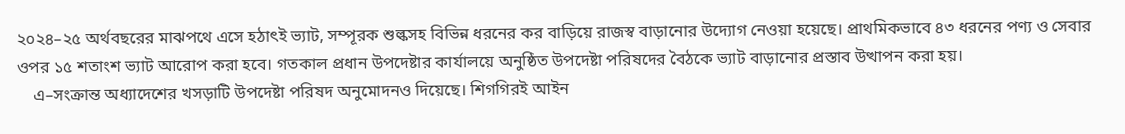২০২৪–২৫ অর্থবছরের মাঝপথে এসে হঠাৎই ভ্যাট, সম্পূরক শুল্কসহ বিভিন্ন ধরনের কর বাড়িয়ে রাজস্ব বাড়ানোর উদ্যোগ নেওয়া হয়েছে। প্রাথমিকভাবে ৪৩ ধরনের পণ্য ও সেবার ওপর ১৫ শতাংশ ভ্যাট আরোপ করা হবে। গতকাল প্রধান উপদেষ্টার কার্যালয়ে অনুষ্ঠিত উপদেষ্টা পরিষদের বৈঠকে ভ্যাট বাড়ানোর প্রস্তাব উত্থাপন করা হয়।
    এ–সংক্রান্ত অধ্যাদেশের খসড়াটি উপদেষ্টা পরিষদ অনুমোদনও দিয়েছে। শিগগিরই আইন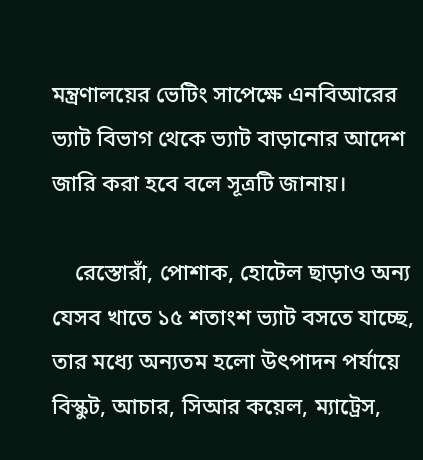মন্ত্রণালয়ের ভেটিং সাপেক্ষে এনবিআরের ভ্যাট বিভাগ থেকে ভ্যাট বাড়ানোর আদেশ জারি করা হবে বলে সূত্রটি জানায়।

    রেস্তোরাঁ, পোশাক, হোটেল ছাড়াও অন্য যেসব খাতে ১৫ শতাংশ ভ্যাট বসতে যাচ্ছে, তার মধ্যে অন্যতম হলো উৎপাদন পর্যায়ে বিস্কুট, আচার, সিআর কয়েল, ম্যাট্রেস,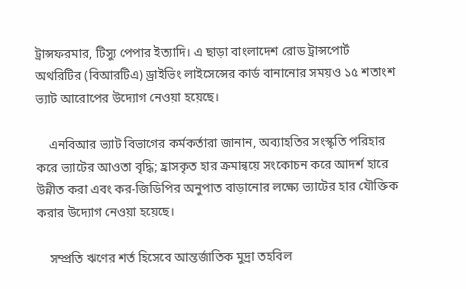ট্রান্সফরমার, টিস্যু পেপার ইত্যাদি। এ ছাড়া বাংলাদেশ রোড ট্রান্সপোর্ট অথরিটির (বিআরটিএ) ড্রাইভিং লাইসেন্সের কার্ড বানানোর সময়ও ১৫ শতাংশ ভ্যাট আরোপের উদ্যোগ নেওয়া হয়েছে।

    এনবিআর ভ্যাট বিভাগের কর্মকর্তারা জানান, অব্যাহতির সংস্কৃতি পরিহার করে ভ্যাটের আওতা বৃদ্ধি; হ্রাসকৃত হার ক্রমান্বয়ে সংকোচন করে আদর্শ হারে উন্নীত করা এবং কর-জিডিপির অনুপাত বাড়ানোর লক্ষ্যে ভ্যাটের হার যৌক্তিক করার উদ্যোগ নেওয়া হয়েছে।

    সম্প্রতি ঋণের শর্ত হিসেবে আন্তর্জাতিক মুদ্রা তহবিল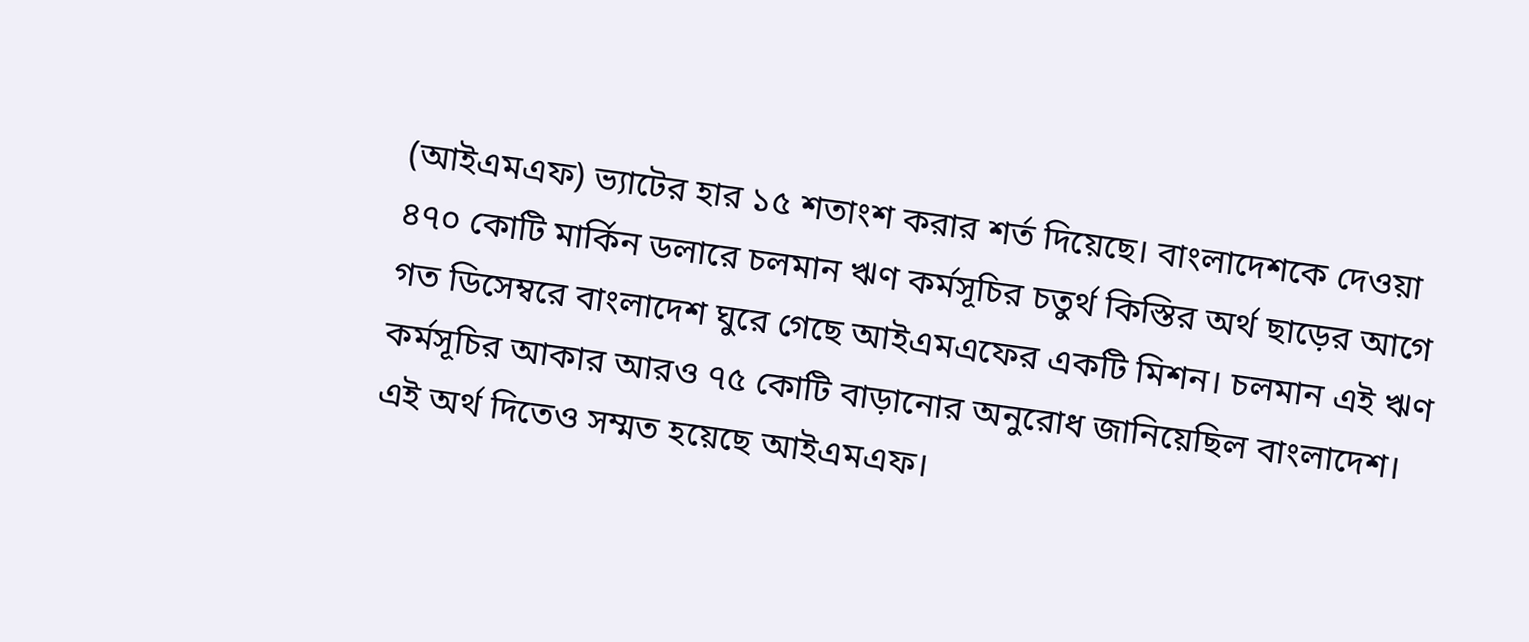(আইএমএফ) ভ্যাটের হার ১৫ শতাংশ করার শর্ত দিয়েছে। বাংলাদেশকে দেওয়া ৪৭০ কোটি মার্কিন ডলারে চলমান ঋণ কর্মসূচির চতুর্থ কিস্তির অর্থ ছাড়ের আগে গত ডিসেম্বরে বাংলাদেশ ঘুরে গেছে আইএমএফের একটি মিশন। চলমান এই ঋণ কর্মসূচির আকার আরও ৭৫ কোটি বাড়ানোর অনুরোধ জানিয়েছিল বাংলাদেশ। এই অর্থ দিতেও সম্মত হয়েছে আইএমএফ।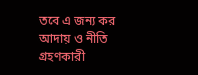তবে এ জন্য কর আদায় ও নীতি গ্রহণকারী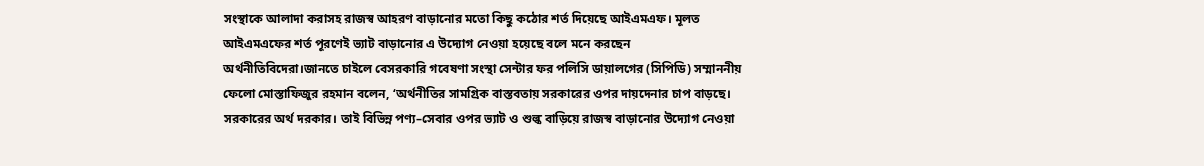সংস্থাকে আলাদা করাসহ রাজস্ব আহরণ বাড়ানোর মতো কিছু কঠোর শর্ত দিয়েছে আইএমএফ। মূলত আইএমএফের শর্ত পূরণেই ভ্যাট বাড়ানোর এ উদ্যোগ নেওয়া হয়েছে বলে মনে করছেন অর্থনীতিবিদেরা।জানতে চাইলে বেসরকারি গবেষণা সংস্থা সেন্টার ফর পলিসি ডায়ালগের (সিপিডি) সম্মাননীয় ফেলো মোস্তাফিজুর রহমান বলেন, ‘অর্থনীতির সামগ্রিক বাস্তবতায় সরকারের ওপর দায়দেনার চাপ বাড়ছে। সরকারের অর্থ দরকার। তাই বিভিন্ন পণ্য–সেবার ওপর ভ্যাট ও শুল্ক বাড়িয়ে রাজস্ব বাড়ানোর উদ্যোগ নেওয়া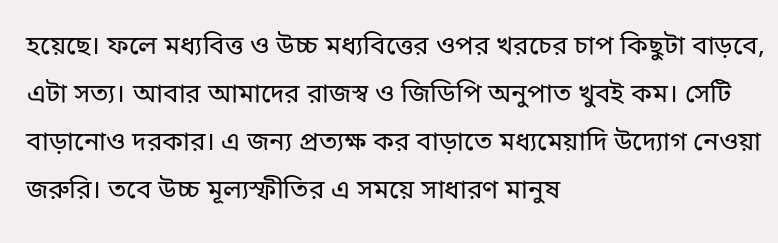হয়েছে। ফলে মধ্যবিত্ত ও উচ্চ মধ্যবিত্তের ওপর খরচের চাপ কিছুটা বাড়বে, এটা সত্য। আবার আমাদের রাজস্ব ও জিডিপি অনুপাত খুবই কম। সেটি বাড়ানোও দরকার। এ জন্য প্রত্যক্ষ কর বাড়াতে মধ্যমেয়াদি উদ্যোগ নেওয়া জরুরি। তবে উচ্চ মূল্যস্ফীতির এ সময়ে সাধারণ মানুষ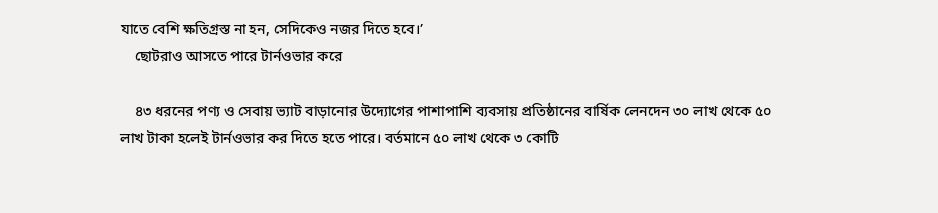যাতে বেশি ক্ষতিগ্রস্ত না হন, সেদিকেও নজর দিতে হবে।’
    ছোটরাও আসতে পারে টার্নওভার করে

    ৪৩ ধরনের পণ্য ও সেবায় ভ্যাট বাড়ানোর উদ্যোগের পাশাপাশি ব্যবসায় প্রতিষ্ঠানের বার্ষিক লেনদেন ৩০ লাখ থেকে ৫০ লাখ টাকা হলেই টার্নওভার কর দিতে হতে পারে। বর্তমানে ৫০ লাখ থেকে ৩ কোটি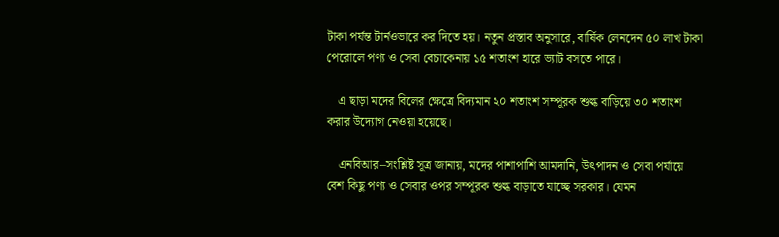টাকা পর্যন্ত টার্নওভারে কর দিতে হয়। নতুন প্রস্তাব অনুসারে, বার্ষিক লেনদেন ৫০ লাখ টাকা পেরোলে পণ্য ও সেবা বেচাকেনায় ১৫ শতাংশ হারে ভ্যাট বসতে পারে।

    এ ছাড়া মদের বিলের ক্ষেত্রে বিদ্যমান ২০ শতাংশ সম্পূরক শুল্ক বাড়িয়ে ৩০ শতাংশ করার উদ্যোগ নেওয়া হয়েছে।

    এনবিআর–সংশ্লিষ্ট সূত্র জানায়, মদের পাশাপাশি আমদানি, উৎপাদন ও সেবা পর্যায়ে বেশ কিছু পণ্য ও সেবার ওপর সম্পূরক শুল্ক বাড়াতে যাচ্ছে সরকার। যেমন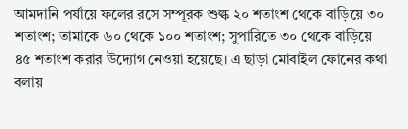আমদানি পর্যায়ে ফলের রসে সম্পূরক শুল্ক ২০ শতাংশ থেকে বাড়িয়ে ৩০ শতাংশ; তামাকে ৬০ থেকে ১০০ শতাংশ; সুপারিতে ৩০ থেকে বাড়িয়ে ৪৫ শতাংশ করার উদ্যোগ নেওয়া হয়েছে। এ ছাড়া মোবাইল ফোনের কথা বলায়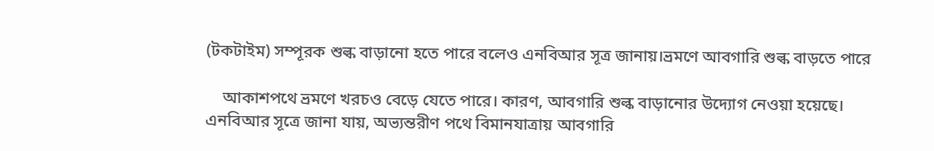(টকটাইম) সম্পূরক শুল্ক বাড়ানো হতে পারে বলেও এনবিআর সূত্র জানায়।ভ্রমণে আবগারি শুল্ক বাড়তে পারে

    আকাশপথে ভ্রমণে খরচও বেড়ে যেতে পারে। কারণ, আবগারি শুল্ক বাড়ানোর উদ্যোগ নেওয়া হয়েছে। এনবিআর সূত্রে জানা যায়, অভ্যন্তরীণ পথে বিমানযাত্রায় আবগারি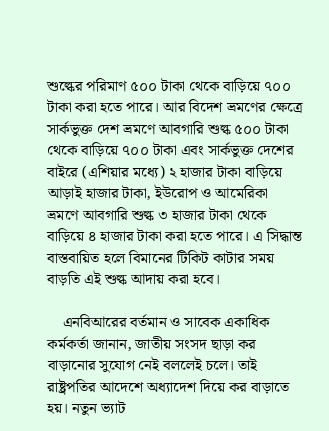শুল্কের পরিমাণ ৫০০ টাকা থেকে বাড়িয়ে ৭০০ টাকা করা হতে পারে। আর বিদেশ ভ্রমণের ক্ষেত্রে সার্কভুক্ত দেশ ভ্রমণে আবগারি শুল্ক ৫০০ টাকা থেকে বাড়িয়ে ৭০০ টাকা এবং সার্কভুক্ত দেশের বাইরে (এশিয়ার মধ্যে) ২ হাজার টাকা বাড়িয়ে আড়াই হাজার টাকা, ইউরোপ ও আমেরিকা ভ্রমণে আবগারি শুল্ক ৩ হাজার টাকা থেকে বাড়িয়ে ৪ হাজার টাকা করা হতে পারে। এ সিদ্ধান্ত বাস্তবায়িত হলে বিমানের টিকিট কাটার সময় বাড়তি এই শুল্ক আদায় করা হবে।

    এনবিআরের বর্তমান ও সাবেক একাধিক কর্মকর্তা জানান, জাতীয় সংসদ ছাড়া কর বাড়ানোর সুযোগ নেই বললেই চলে। তাই রাষ্ট্রপতির আদেশে অধ্যাদেশ দিয়ে কর বাড়াতে হয়। নতুন ভ্যাট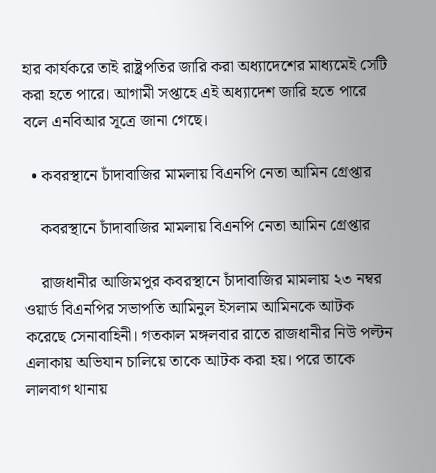হার কার্যকরে তাই রাষ্ট্রপতির জারি করা অধ্যাদেশের মাধ্যমেই সেটি করা হতে পারে। আগামী সপ্তাহে এই অধ্যাদেশ জারি হতে পারে বলে এনবিআর সূত্রে জানা গেছে।

  • কবরস্থানে চাঁদাবাজির মামলায় বিএনপি নেতা আমিন গ্রেপ্তার

    কবরস্থানে চাঁদাবাজির মামলায় বিএনপি নেতা আমিন গ্রেপ্তার

    রাজধানীর আজিমপুর কবরস্থানে চাঁদাবাজির মামলায় ২৩ নম্বর ওয়ার্ড বিএনপির সভাপতি আমিনুল ইসলাম আমিনকে আটক করেছে সেনাবাহিনী। গতকাল মঙ্গলবার রাতে রাজধানীর নিউ পল্টন এলাকায় অভিযান চালিয়ে তাকে আটক করা হয়। পরে তাকে লালবাগ থানায়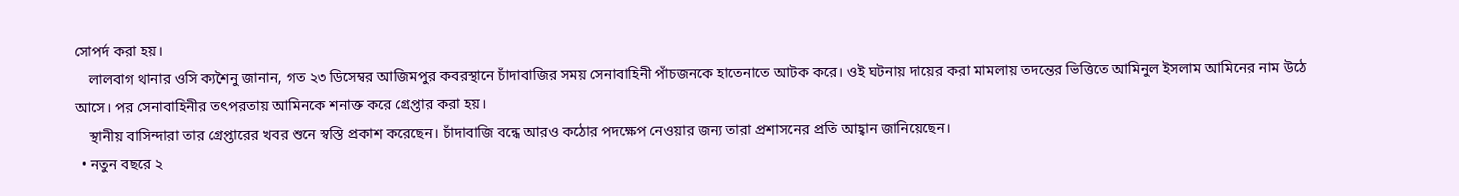সোপর্দ করা হয়।
    লালবাগ থানার ওসি ক্যশৈনু জানান, গত ২৩ ডিসেম্বর আজিমপুর কবরস্থানে চাঁদাবাজির সময় সেনাবাহিনী পাঁচজনকে হাতেনাতে আটক করে। ওই ঘটনায় দায়ের করা মামলায় তদন্তের ভিত্তিতে আমিনুল ইসলাম আমিনের নাম উঠে আসে। পর সেনাবাহিনীর তৎপরতায় আমিনকে শনাক্ত করে গ্রেপ্তার করা হয়।
    স্থানীয় বাসিন্দারা তার গ্রেপ্তারের খবর শুনে স্বস্তি প্রকাশ করেছেন। চাঁদাবাজি বন্ধে আরও কঠোর পদক্ষেপ নেওয়ার জন্য তারা প্রশাসনের প্রতি আহ্বান জানিয়েছেন।
  • নতুন বছরে ২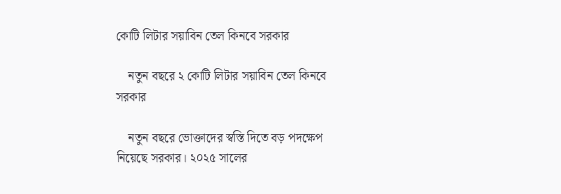কোটি লিটার সয়াবিন তেল কিনবে সরকার

    নতুন বছরে ২ কোটি লিটার সয়াবিন তেল কিনবে সরকার

    নতুন বছরে ভোক্তাদের স্বস্তি দিতে বড় পদক্ষেপ নিয়েছে সরকার। ২০২৫ সালের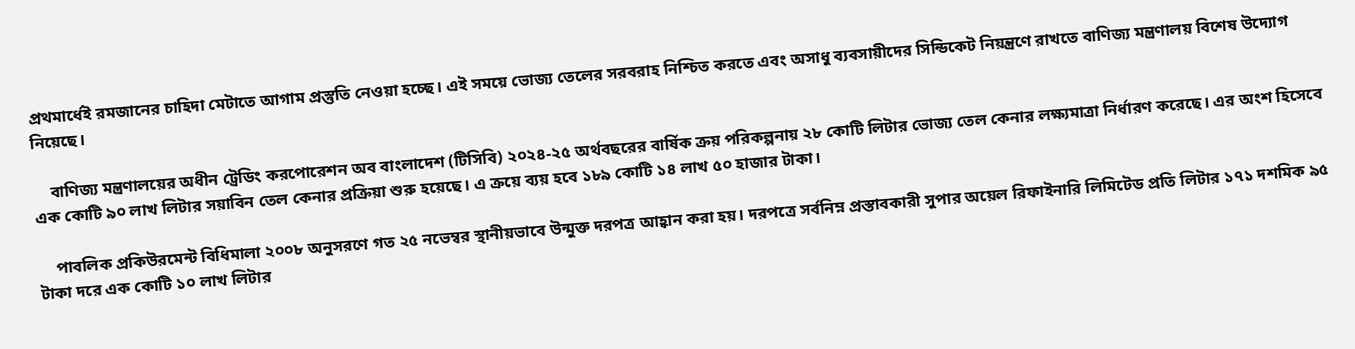প্রথমার্ধেই রমজানের চাহিদা মেটাতে আগাম প্রস্তুতি নেওয়া হচ্ছে। এই সময়ে ভোজ্য তেলের সরবরাহ নিশ্চিত করতে এবং অসাধু ব্যবসায়ীদের সিন্ডিকেট নিয়ন্ত্রণে রাখতে বাণিজ্য মন্ত্রণালয় বিশেষ উদ্যোগ নিয়েছে।

    বাণিজ্য মন্ত্রণালয়ের অধীন ট্রেডিং করপোরেশন অব বাংলাদেশ (টিসিবি) ২০২৪-২৫ অর্থবছরের বার্ষিক ক্রয় পরিকল্পনায় ২৮ কোটি লিটার ভোজ্য তেল কেনার লক্ষ্যমাত্রা নির্ধারণ করেছে। এর অংশ হিসেবে এক কোটি ৯০ লাখ লিটার সয়াবিন তেল কেনার প্রক্রিয়া শুরু হয়েছে। এ ক্রয়ে ব্যয় হবে ১৮৯ কোটি ১৪ লাখ ৫০ হাজার টাকা।

    পাবলিক প্রকিউরমেন্ট বিধিমালা ২০০৮ অনুসরণে গত ২৫ নভেম্বর স্থানীয়ভাবে উন্মুক্ত দরপত্র আহ্বান করা হয়। দরপত্রে সর্বনিম্ন প্রস্তাবকারী সুপার অয়েল রিফাইনারি লিমিটেড প্রতি লিটার ১৭১ দশমিক ৯৫ টাকা দরে এক কোটি ১০ লাখ লিটার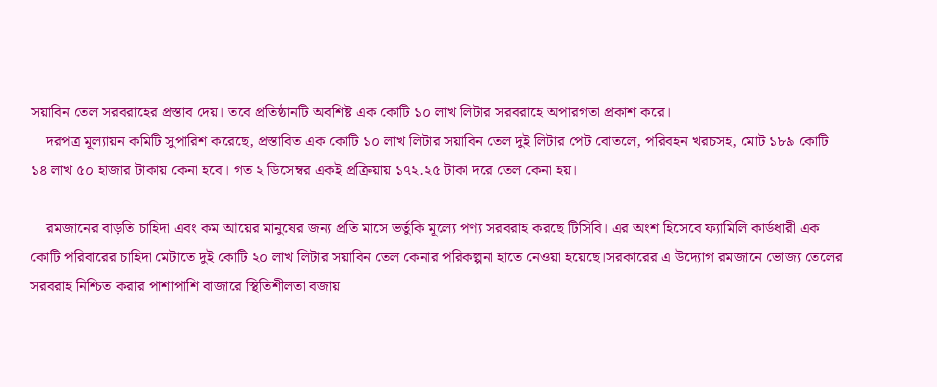সয়াবিন তেল সরবরাহের প্রস্তাব দেয়। তবে প্রতিষ্ঠানটি অবশিষ্ট এক কোটি ১০ লাখ লিটার সরবরাহে অপারগতা প্রকাশ করে।
    দরপত্র মূল্যায়ন কমিটি সুপারিশ করেছে, প্রস্তাবিত এক কোটি ১০ লাখ লিটার সয়াবিন তেল দুই লিটার পেট বোতলে, পরিবহন খরচসহ, মোট ১৮৯ কোটি ১৪ লাখ ৫০ হাজার টাকায় কেনা হবে। গত ২ ডিসেম্বর একই প্রক্রিয়ায় ১৭২.২৫ টাকা দরে তেল কেনা হয়।

    রমজানের বাড়তি চাহিদা এবং কম আয়ের মানুষের জন্য প্রতি মাসে ভর্তুকি মূল্যে পণ্য সরবরাহ করছে টিসিবি। এর অংশ হিসেবে ফ্যামিলি কার্ডধারী এক কোটি পরিবারের চাহিদা মেটাতে দুই কোটি ২০ লাখ লিটার সয়াবিন তেল কেনার পরিকল্পনা হাতে নেওয়া হয়েছে।সরকারের এ উদ্যোগ রমজানে ভোজ্য তেলের সরবরাহ নিশ্চিত করার পাশাপাশি বাজারে স্থিতিশীলতা বজায়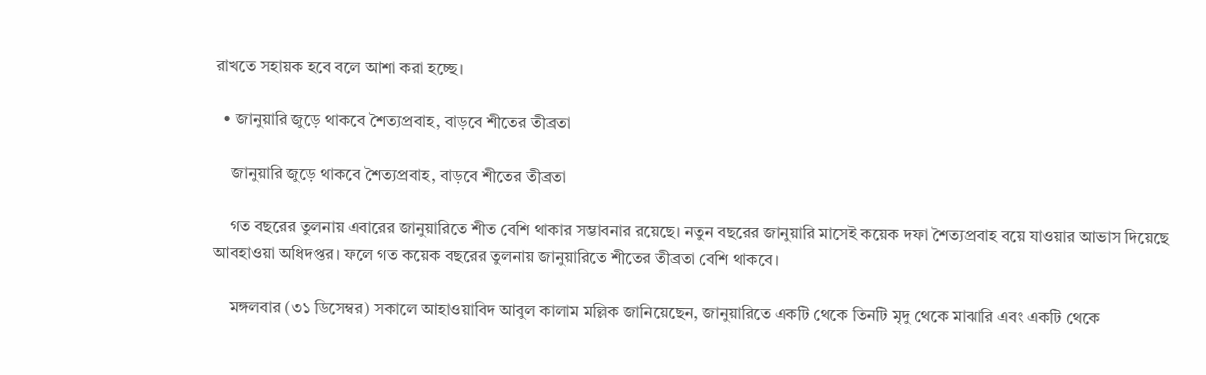রাখতে সহায়ক হবে বলে আশা করা হচ্ছে।

  • জানুয়ারি জুড়ে থাকবে শৈত্যপ্রবাহ, বাড়বে শীতের তীব্রতা

    জানুয়ারি জুড়ে থাকবে শৈত্যপ্রবাহ, বাড়বে শীতের তীব্রতা

    গত বছরের তুলনায় এবারের জানুয়ারিতে শীত বেশি থাকার সম্ভাবনার রয়েছে। নতুন বছরের জানুয়ারি মাসেই কয়েক দফা শৈত্যপ্রবাহ বয়ে যাওয়ার আভাস দিয়েছে আবহাওয়া অধিদপ্তর। ফলে গত কয়েক বছরের তুলনায় জানুয়ারিতে শীতের তীব্রতা বেশি থাকবে।

    মঙ্গলবার (৩১ ডিসেম্বর) সকালে আহাওয়াবিদ আবুল কালাম মল্লিক জানিয়েছেন, জানুয়ারিতে একটি থেকে তিনটি মৃদু থেকে মাঝারি এবং একটি থেকে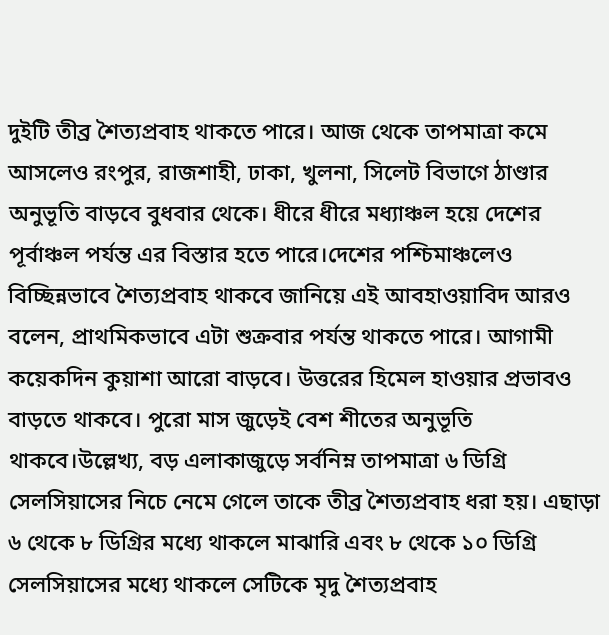দুইটি তীব্র শৈত্যপ্রবাহ থাকতে পারে। আজ থেকে তাপমাত্রা কমে আসলেও রংপুর, রাজশাহী, ঢাকা, খুলনা, সিলেট বিভাগে ঠাণ্ডার অনুভূতি বাড়বে বুধবার থেকে। ধীরে ধীরে মধ্যাঞ্চল হয়ে দেশের পূর্বাঞ্চল পর্যন্ত এর বিস্তার হতে পারে।দেশের পশ্চিমাঞ্চলেও বিচ্ছিন্নভাবে শৈত্যপ্রবাহ থাকবে জানিয়ে এই আবহাওয়াবিদ আরও বলেন, প্রাথমিকভাবে এটা শুক্রবার পর্যন্ত থাকতে পারে। আগামী কয়েকদিন কুয়াশা আরো বাড়বে। উত্তরের হিমেল হাওয়ার প্রভাবও বাড়তে থাকবে। পুরো মাস জুড়েই বেশ শীতের অনুভূতি থাকবে।উল্লেখ্য, বড় এলাকাজুড়ে সর্বনিম্ন তাপমাত্রা ৬ ডিগ্রি সেলসিয়াসের নিচে নেমে গেলে তাকে তীব্র শৈত্যপ্রবাহ ধরা হয়। এছাড়া ৬ থেকে ৮ ডিগ্রির মধ্যে থাকলে মাঝারি এবং ৮ থেকে ১০ ডিগ্রি সেলসিয়াসের মধ্যে থাকলে সেটিকে মৃদু শৈত্যপ্রবাহ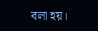বলা হয়।